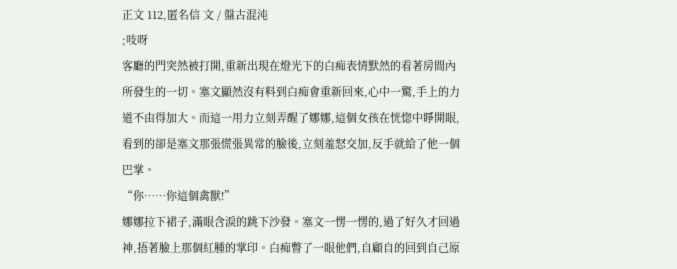正文 112,匿名信 文 / 盤古混沌
;吱呀
客廳的門突然被打開,重新出現在燈光下的白痴表情默然的看著房間內所發生的一切。塞文顯然沒有料到白痴會重新回來,心中一驚,手上的力道不由得加大。而這一用力立刻弄醒了娜娜,這個女孩在恍惚中睜開眼,看到的卻是塞文那張慌張異常的臉後,立刻羞怒交加,反手就給了他一個巴掌。
“你……你這個禽獸!”
娜娜拉下裙子,滿眼含淚的跳下沙發。塞文一愣一愣的,過了好久才回過神,捂著臉上那個紅腫的掌印。白痴瞥了一眼他們,自顧自的回到自己原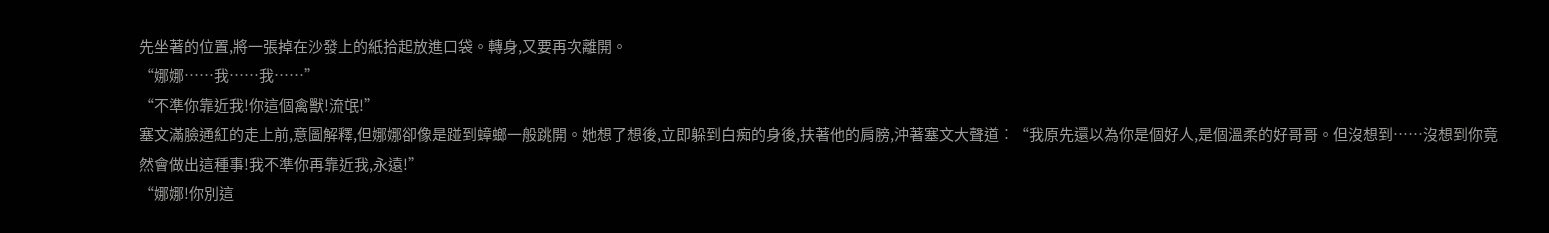先坐著的位置,將一張掉在沙發上的紙拾起放進口袋。轉身,又要再次離開。
“娜娜……我……我……”
“不準你靠近我!你這個禽獸!流氓!”
塞文滿臉通紅的走上前,意圖解釋,但娜娜卻像是踫到蟑螂一般跳開。她想了想後,立即躲到白痴的身後,扶著他的肩膀,沖著塞文大聲道︰“我原先還以為你是個好人,是個溫柔的好哥哥。但沒想到……沒想到你竟然會做出這種事!我不準你再靠近我,永遠!”
“娜娜!你別這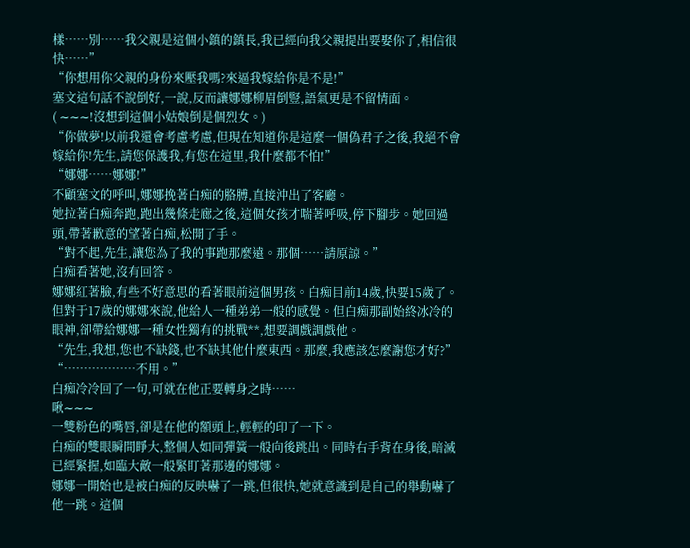樣……別……我父親是這個小鎮的鎮長,我已經向我父親提出要娶你了,相信很快……”
“你想用你父親的身份來壓我嗎?來逼我嫁給你是不是!”
塞文這句話不說倒好,一說,反而讓娜娜柳眉倒豎,語氣更是不留情面。
( ∼∼∼!沒想到這個小姑娘倒是個烈女。)
“你做夢!以前我還會考慮考慮,但現在知道你是這麼一個偽君子之後,我絕不會嫁給你!先生,請您保護我,有您在這里,我什麼都不怕!”
“娜娜……娜娜!”
不顧塞文的呼叫,娜娜挽著白痴的胳膊,直接沖出了客廳。
她拉著白痴奔跑,跑出幾條走廊之後,這個女孩才喘著呼吸,停下腳步。她回過頭,帶著歉意的望著白痴,松開了手。
“對不起,先生,讓您為了我的事跑那麼遠。那個……請原諒。”
白痴看著她,沒有回答。
娜娜紅著臉,有些不好意思的看著眼前這個男孩。白痴目前14歲,快要15歲了。但對于17歲的娜娜來說,他給人一種弟弟一般的感覺。但白痴那副始終冰冷的眼神,卻帶給娜娜一種女性獨有的挑戰**,想要調戲調戲他。
“先生,我想,您也不缺錢,也不缺其他什麼東西。那麼,我應該怎麼謝您才好?”
“………………不用。”
白痴冷冷回了一句,可就在他正要轉身之時……
啾∼∼∼
一雙粉色的嘴唇,卻是在他的額頭上,輕輕的印了一下。
白痴的雙眼瞬間睜大,整個人如同彈簧一般向後跳出。同時右手背在身後,暗滅已經緊握,如臨大敵一般緊盯著那邊的娜娜。
娜娜一開始也是被白痴的反映嚇了一跳,但很快,她就意識到是自己的舉動嚇了他一跳。這個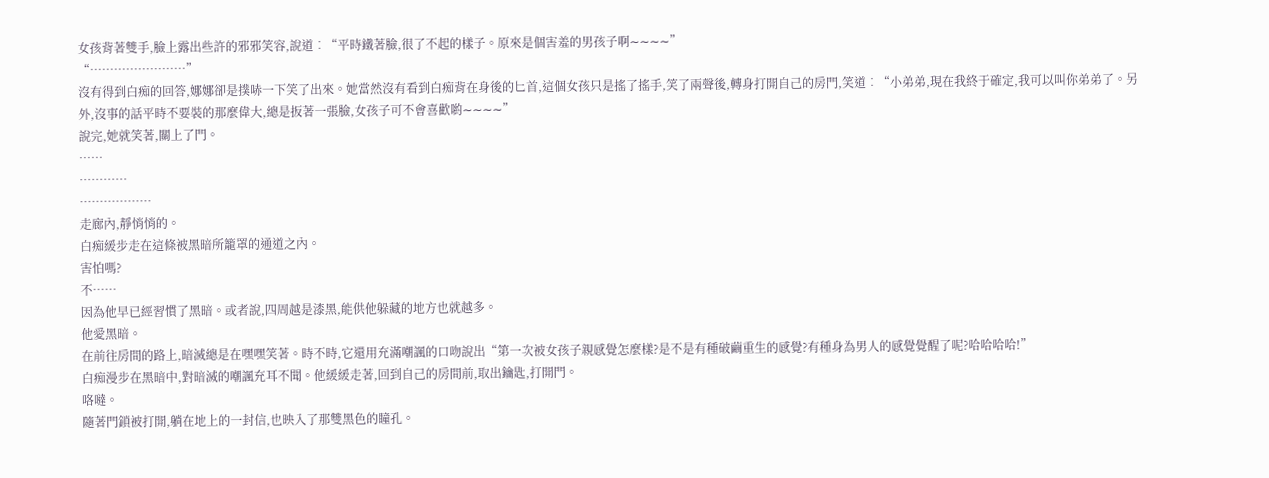女孩背著雙手,臉上露出些許的邪邪笑容,說道︰“平時鐵著臉,很了不起的樣子。原來是個害羞的男孩子啊∼∼∼∼”
“……………………”
沒有得到白痴的回答,娜娜卻是撲哧一下笑了出來。她當然沒有看到白痴背在身後的匕首,這個女孩只是搖了搖手,笑了兩聲後,轉身打開自己的房門,笑道︰“小弟弟,現在我終于確定,我可以叫你弟弟了。另外,沒事的話平時不要裝的那麼偉大,總是扳著一張臉,女孩子可不會喜歡喲∼∼∼∼”
說完,她就笑著,關上了門。
……
…………
………………
走廊內,靜悄悄的。
白痴緩步走在這條被黑暗所籠罩的通道之內。
害怕嗎?
不……
因為他早已經習慣了黑暗。或者說,四周越是漆黑,能供他躲藏的地方也就越多。
他愛黑暗。
在前往房間的路上,暗滅總是在嘿嘿笑著。時不時,它還用充滿嘲諷的口吻說出“第一次被女孩子親感覺怎麼樣?是不是有種破繭重生的感覺?有種身為男人的感覺覺醒了呢?哈哈哈哈!”
白痴漫步在黑暗中,對暗滅的嘲諷充耳不聞。他緩緩走著,回到自己的房間前,取出鑰匙,打開門。
咯噠。
隨著門鎖被打開,躺在地上的一封信,也映入了那雙黑色的瞳孔。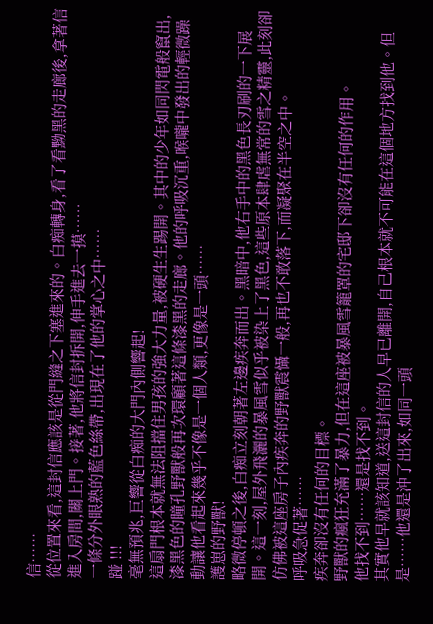信……
從位置來看,這封信應該是從門縫之下塞進來的。白痴轉身,看了看黝黑的走廊後,拿著信進入房間,關上門。接著,他將信封拆開,伸手進去一摸……
一條分外眼熟的藍色絲帶,出現在了他的掌心之中……
踫 !!!
毫無預兆,巨響從白痴的大門內側響起!
這扇門根本就無法阻擋住男孩的強大力量,被硬生生踢開。其中的少年如同閃電般竄出,漆黑色的瞳孔野獸般再次環顧著這條漆黑的走廊。他的呼吸沉重,喉嚨中發出的輕微躁動讓他看起來幾乎不像是一個人類,更像是一頭……
護崽的野獸!
略微停頓之後,白痴立刻朝著左邊疾奔而出。黑暗中,他右手中的黑色長刃刷的一下展開。這一刻,屋外飛灑的暴風雪似乎被染上了黑色,這些原本肆虐無常的雪之精靈,此刻卻仿佛被這座房子內疾奔的野獸震懾一般,再也不敢落下,而凝聚在半空之中。
呼吸急促著……
疾奔卻沒有任何的目標。
野獸的瘋狂充滿了暴力,但在這座被暴風雪籠罩的宅邸下卻沒有任何的作用。
他找不到……還是找不到。
其實他早就該知道,送這封信的人早已離開,自己根本就不可能在這個地方找到他。但是……他還是沖了出來,如同一頭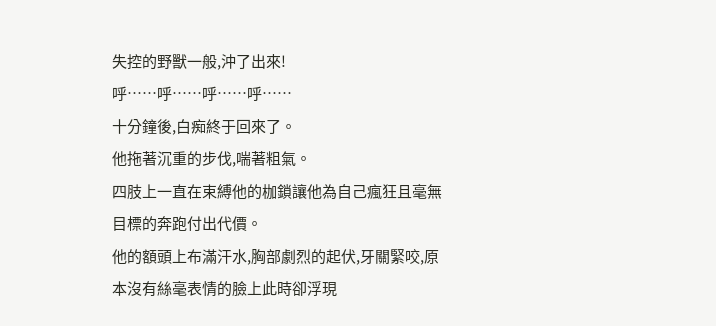失控的野獸一般,沖了出來!
呼……呼……呼……呼……
十分鐘後,白痴終于回來了。
他拖著沉重的步伐,喘著粗氣。
四肢上一直在束縛他的枷鎖讓他為自己瘋狂且毫無目標的奔跑付出代價。
他的額頭上布滿汗水,胸部劇烈的起伏,牙關緊咬,原本沒有絲毫表情的臉上此時卻浮現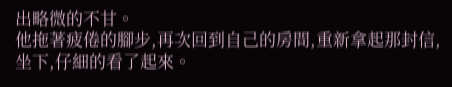出略微的不甘。
他拖著疲倦的腳步,再次回到自己的房間,重新拿起那封信,坐下,仔細的看了起來。